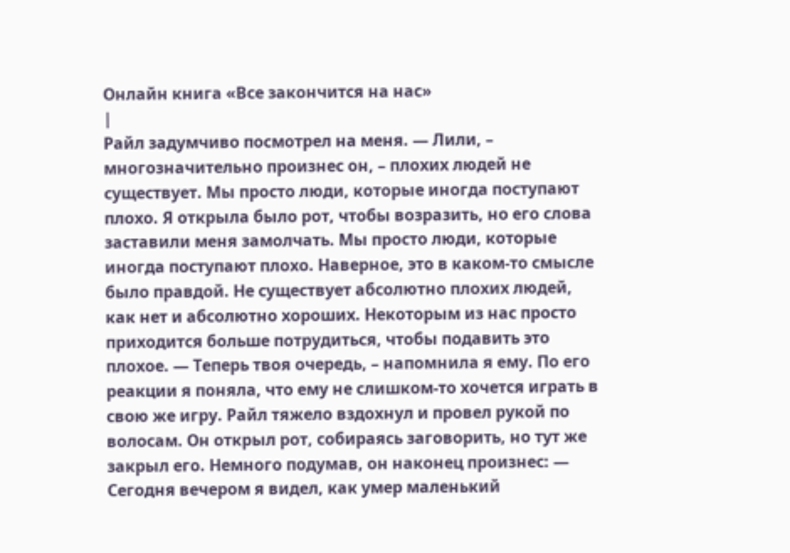Онлайн книга «Все закончится на нас»
|
Райл задумчиво посмотрел на меня. — Лили, – многозначительно произнес он, – плохих людей не существует. Мы просто люди, которые иногда поступают плохо. Я открыла было рот, чтобы возразить, но его слова заставили меня замолчать. Мы просто люди, которые иногда поступают плохо. Наверное, это в каком-то смысле было правдой. Не существует абсолютно плохих людей, как нет и абсолютно хороших. Некоторым из нас просто приходится больше потрудиться, чтобы подавить это плохое. — Теперь твоя очередь, – напомнила я ему. По его реакции я поняла, что ему не слишком-то хочется играть в свою же игру. Райл тяжело вздохнул и провел рукой по волосам. Он открыл рот, собираясь заговорить, но тут же закрыл его. Немного подумав, он наконец произнес: — Сегодня вечером я видел, как умер маленький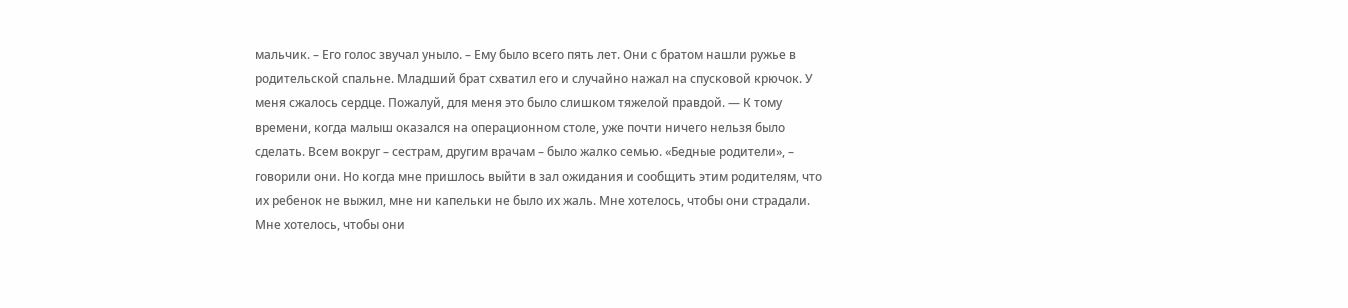мальчик. – Его голос звучал уныло. – Ему было всего пять лет. Они с братом нашли ружье в родительской спальне. Младший брат схватил его и случайно нажал на спусковой крючок. У меня сжалось сердце. Пожалуй, для меня это было слишком тяжелой правдой. — К тому времени, когда малыш оказался на операционном столе, уже почти ничего нельзя было сделать. Всем вокруг – сестрам, другим врачам – было жалко семью. «Бедные родители», – говорили они. Но когда мне пришлось выйти в зал ожидания и сообщить этим родителям, что их ребенок не выжил, мне ни капельки не было их жаль. Мне хотелось, чтобы они страдали. Мне хотелось, чтобы они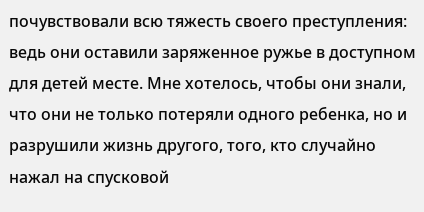почувствовали всю тяжесть своего преступления: ведь они оставили заряженное ружье в доступном для детей месте. Мне хотелось, чтобы они знали, что они не только потеряли одного ребенка, но и разрушили жизнь другого, того, кто случайно нажал на спусковой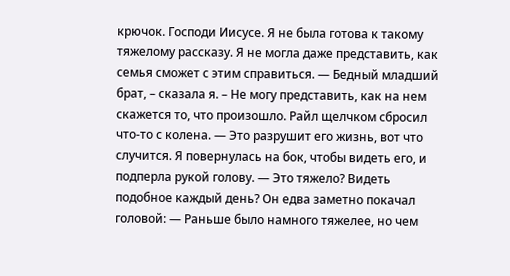крючок. Господи Иисусе. Я не была готова к такому тяжелому рассказу. Я не могла даже представить, как семья сможет с этим справиться. — Бедный младший брат, – сказала я. – Не могу представить, как на нем скажется то, что произошло. Райл щелчком сбросил что-то с колена. — Это разрушит его жизнь, вот что случится. Я повернулась на бок, чтобы видеть его, и подперла рукой голову. — Это тяжело? Видеть подобное каждый день? Он едва заметно покачал головой: — Раньше было намного тяжелее, но чем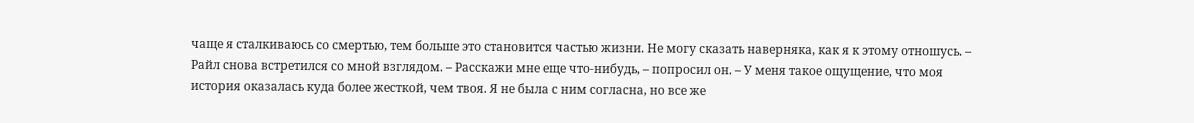чаще я сталкиваюсь со смертью, тем больше это становится частью жизни. Не могу сказать наверняка, как я к этому отношусь. – Райл снова встретился со мной взглядом. – Расскажи мне еще что-нибудь, – попросил он. – У меня такое ощущение, что моя история оказалась куда более жесткой, чем твоя. Я не была с ним согласна, но все же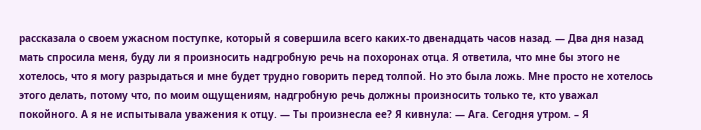рассказала о своем ужасном поступке, который я совершила всего каких-то двенадцать часов назад. — Два дня назад мать спросила меня, буду ли я произносить надгробную речь на похоронах отца. Я ответила, что мне бы этого не хотелось, что я могу разрыдаться и мне будет трудно говорить перед толпой. Но это была ложь. Мне просто не хотелось этого делать, потому что, по моим ощущениям, надгробную речь должны произносить только те, кто уважал покойного. А я не испытывала уважения к отцу. — Ты произнесла ее? Я кивнула: — Ага. Сегодня утром. – Я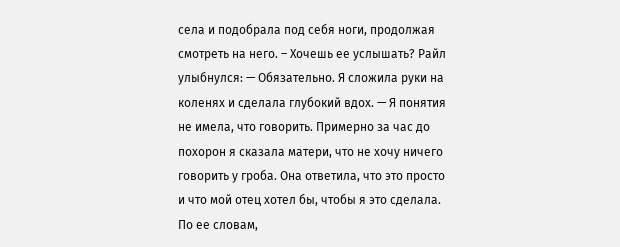села и подобрала под себя ноги, продолжая смотреть на него. – Хочешь ее услышать? Райл улыбнулся: — Обязательно. Я сложила руки на коленях и сделала глубокий вдох. — Я понятия не имела, что говорить. Примерно за час до похорон я сказала матери, что не хочу ничего говорить у гроба. Она ответила, что это просто и что мой отец хотел бы, чтобы я это сделала. По ее словам,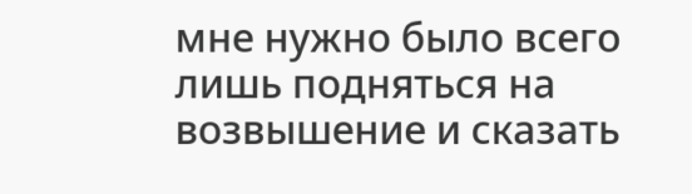мне нужно было всего лишь подняться на возвышение и сказать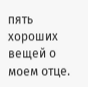пять хороших вещей о моем отце.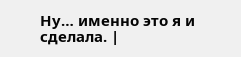Ну… именно это я и сделала. |